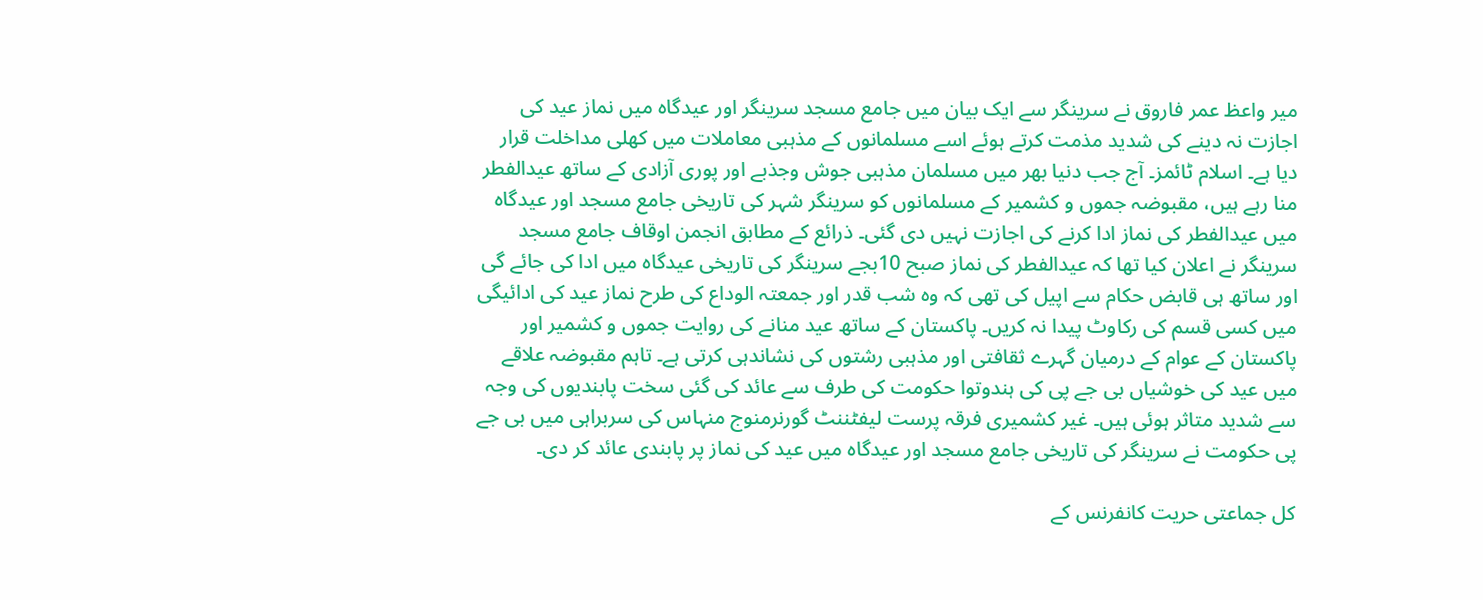میر واعظ عمر فاروق نے سرینگر سے ایک بیان میں جامع مسجد سرینگر اور عیدگاہ میں نماز عید کی اجازت نہ دینے کی شدید مذمت کرتے ہوئے اسے مسلمانوں کے مذہبی معاملات میں کھلی مداخلت قرار دیا ہے۔ اسلام ٹائمز۔ آج جب دنیا بھر میں مسلمان مذہبی جوش وجذبے اور پوری آزادی کے ساتھ عیدالفطر منا رہے ہیں، مقبوضہ جموں و کشمیر کے مسلمانوں کو سرینگر شہر کی تاریخی جامع مسجد اور عیدگاہ میں عیدالفطر کی نماز ادا کرنے کی اجازت نہیں دی گئی۔ ذرائع کے مطابق انجمن اوقاف جامع مسجد سرینگر نے اعلان کیا تھا کہ عیدالفطر کی نماز صبح 10بجے سرینگر کی تاریخی عیدگاہ میں ادا کی جائے گی اور ساتھ ہی قابض حکام سے اپیل کی تھی کہ وہ شب قدر اور جمعتہ الوداع کی طرح نماز عید کی ادائیگی میں کسی قسم کی رکاوٹ پیدا نہ کریں۔ پاکستان کے ساتھ عید منانے کی روایت جموں و کشمیر اور پاکستان کے عوام کے درمیان گہرے ثقافتی اور مذہبی رشتوں کی نشاندہی کرتی ہے۔ تاہم مقبوضہ علاقے میں عید کی خوشیاں بی جے پی کی ہندوتوا حکومت کی طرف سے عائد کی گئی سخت پابندیوں کی وجہ سے شدید متاثر ہوئی ہیں۔ غیر کشمیری فرقہ پرست لیفٹننٹ گورنرمنوج منہاس کی سربراہی میں بی جے پی حکومت نے سرینگر کی تاریخی جامع مسجد اور عیدگاہ میں عید کی نماز پر پابندی عائد کر دی۔

کل جماعتی حریت کانفرنس کے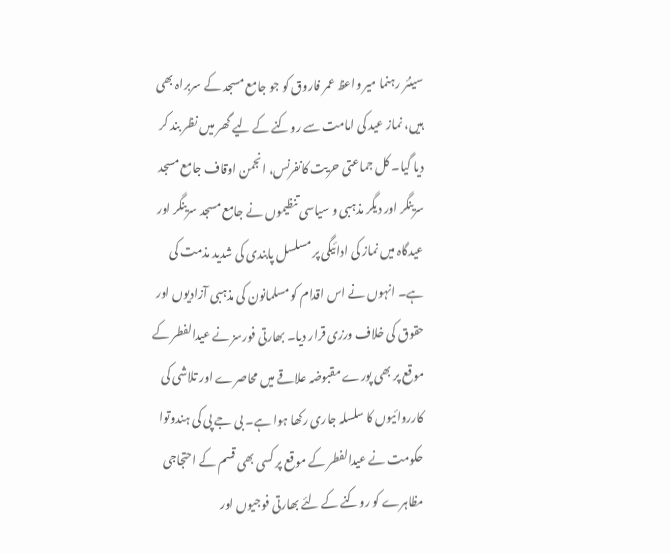سینئر رہنما میر واعظ عمر فاروق کو جو جامع مسجد کے سربراہ بھی ہیں، نماز عید کی امامت سے روکنے کے لیے گھر میں نظر بند کر دیا گیا۔ کل جماعتی حریت کانفرنس، انجمن اوقاف جامع مسجد سرینگر اور دیگر مذہبی و سیاسی تنظیموں نے جامع مسجد سرینگر اور عیدگاہ میں نماز کی ادائیگی پر مسلسل پابندی کی شدید مذمت کی ہے۔ انہوں نے اس اقدام کو مسلمانون کی مذہبی آزادیوں اور حقوق کی خلاف ورزی قرار دیا۔ بھارتی فورسز نے عیدالفطر کے موقع پر بھی پورے مقبوضہ علاقے میں محاصرے اور تلاشی کی کارروائیوں کا سلسلہ جاری رکھا ہوا ہے۔ بی جے پی کی ہندوتوا حکومت نے عیدالفطر کے موقع پر کسی بھی قسم کے احتجاجی مظاہرے کو روکنے کے لئے بھارتی فوجیوں اور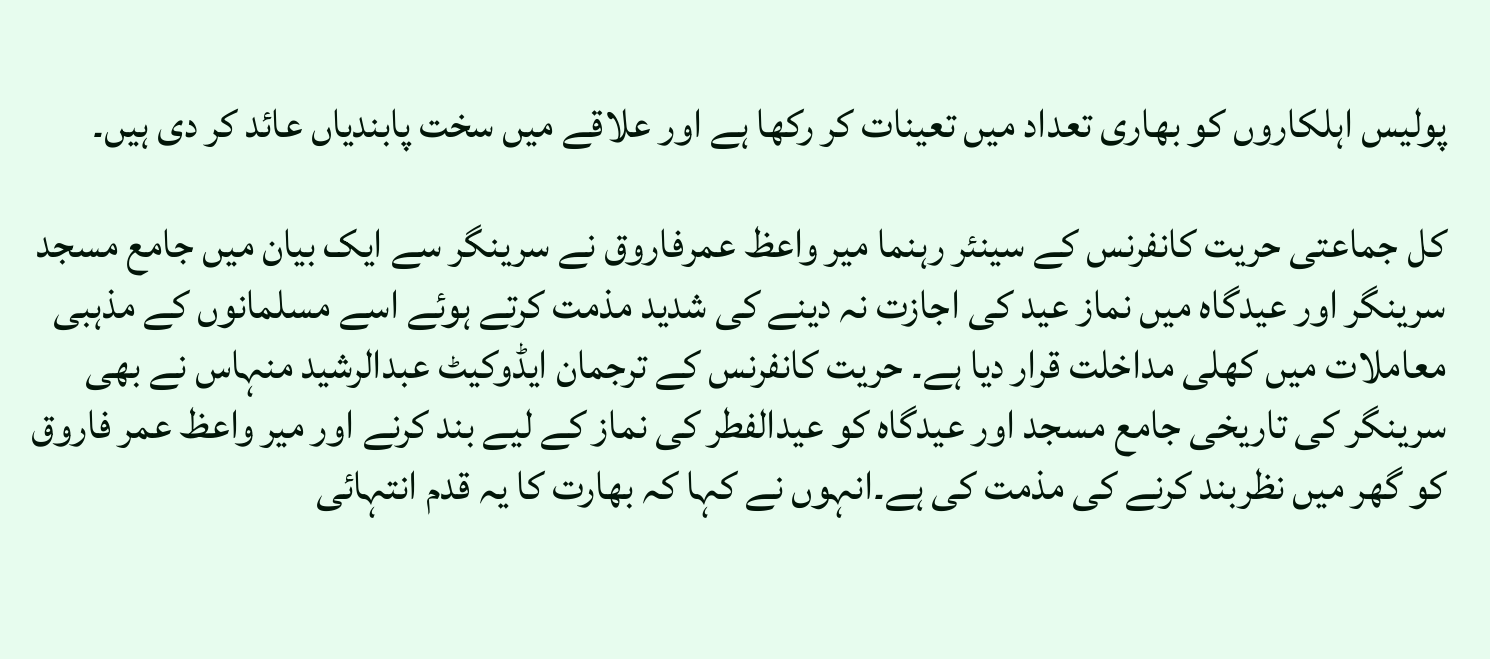پولیس اہلکاروں کو بھاری تعداد میں تعینات کر رکھا ہے اور علاقے میں سخت پابندیاں عائد کر دی ہیں۔

کل جماعتی حریت کانفرنس کے سینئر رہنما میر واعظ عمرفاروق نے سرینگر سے ایک بیان میں جامع مسجد سرینگر اور عیدگاہ میں نماز عید کی اجازت نہ دینے کی شدید مذمت کرتے ہوئے اسے مسلمانوں کے مذہبی معاملات میں کھلی مداخلت قرار دیا ہے۔ حریت کانفرنس کے ترجمان ایڈوکیٹ عبدالرشید منہاس نے بھی سرینگر کی تاریخی جامع مسجد اور عیدگاہ کو عیدالفطر کی نماز کے لیے بند کرنے اور میر واعظ عمر فاروق کو گھر میں نظربند کرنے کی مذمت کی ہے۔انہوں نے کہا کہ بھارت کا یہ قدم انتہائی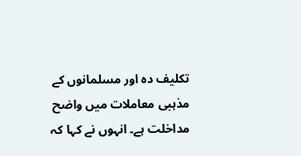تکلیف دہ اور مسلمانوں کے مذہبی معاملات میں واضح مداخلت ہے۔ انہوں نے کہا کہ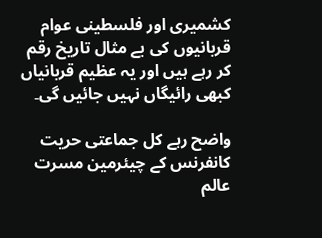کشمیری اور فلسطینی عوام قربانیوں کی بے مثال تاریخ رقم کر رہے ہیں اور یہ عظیم قربانیاں کبھی رائیگاں نہیں جائیں گی۔

واضح رہے کل جماعتی حریت کانفرنس کے چیئرمین مسرت عالم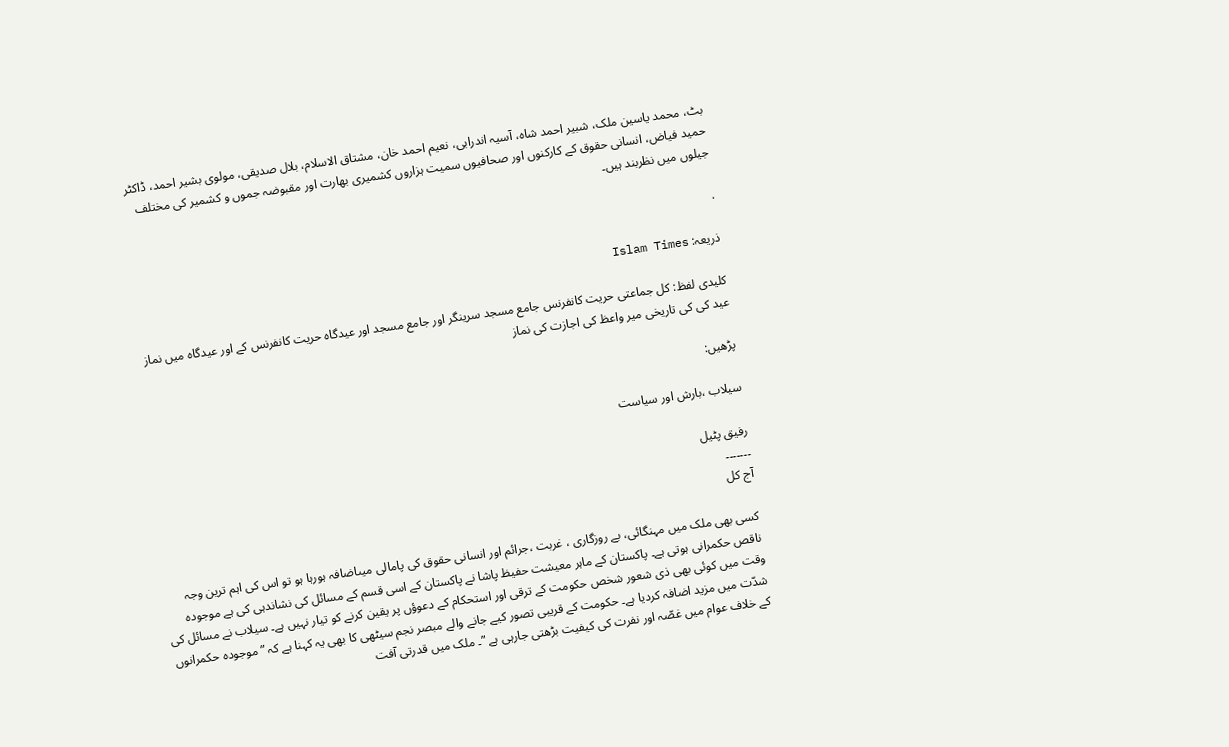بٹ، محمد یاسین ملک، شبیر احمد شاہ، آسیہ اندرابی، نعیم احمد خان، مشتاق الاسلام، بلال صدیقی، مولوی بشیر احمد، ڈاکٹر حمید فیاض، انسانی حقوق کے کارکنوں اور صحافیوں سمیت ہزاروں کشمیری بھارت اور مقبوضہ جموں و کشمیر کی مختلف جیلوں میں نظربند ہیں۔

.

ذریعہ: Islam Times

کلیدی لفظ: کل جماعتی حریت کانفرنس جامع مسجد سرینگر اور جامع مسجد اور عیدگاہ حریت کانفرنس کے اور عیدگاہ میں نماز عید کی کی تاریخی میر واعظ کی اجازت کی نماز

پڑھیں:

سیلاب ،بارش اور سیاست

رفیق پٹیل
۔۔۔۔۔۔۔
آج کل

کسی بھی ملک میں مہنگائی، بے روزگاری ، غربت ،جرائم اور انسانی حقوق کی پامالی میںاضافہ ہورہا ہو تو اس کی اہم ترین وجہ ناقص حکمرانی ہوتی ہے۔ پاکستان کے ماہر معیشت حفیظ پاشا نے پاکستان کے اسی قسم کے مسائل کی نشاندہی کی ہے موجودہ وقت میں کوئی بھی ذی شعور شخص حکومت کے ترقی اور استحکام کے دعوؤں پر یقین کرنے کو تیار نہیں ہے۔ سیلاب نے مسائل کی شدّت میں مزید اضافہ کردیا ہے۔ حکومت کے قریبی تصور کیے جانے والے مبصر نجم سیٹھی کا بھی یہ کہنا ہے کہ ” موجودہ حکمرانوں کے خلاف عوام میں غصّہ اور نفرت کی کیفیت بڑھتی جارہی ہے ”۔ ملک میں قدرتی آفت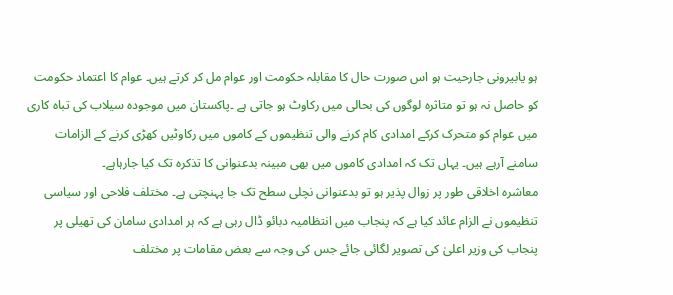ہو یابیرونی جارحیت ہو اس صورت حال کا مقابلہ حکومت اور عوام مل کر کرتے ہیں۔ عوام کا اعتماد حکومت کو حاصل نہ ہو تو متاثرہ لوگوں کی بحالی میں رکاوٹ ہو جاتی ہے ۔پاکستان میں موجودہ سیلاب کی تباہ کاری میں عوام کو متحرک کرکے امدادی کام کرنے والی تنظیموں کے کاموں میں رکاوٹیں کھڑی کرنے کے الزامات سامنے آرہے ہیں۔ یہاں تک کہ امدادی کاموں میں بھی مبینہ بدعنوانی کا تذکرہ تک کیا جارہاہے۔
معاشرہ اخلاقی طور پر زوال پذیر ہو تو بدعنوانی نچلی سطح تک جا پہنچتی ہے۔ مختلف فلاحی اور سیاسی تنظیموں نے الزام عائد کیا ہے کہ پنجاب میں انتظامیہ دبائو ڈال رہی ہے کہ ہر امدادی سامان کی تھیلی پر پنجاب کی وزیر اعلیٰ کی تصویر لگائی جائے جس کی وجہ سے بعض مقامات پر مختلف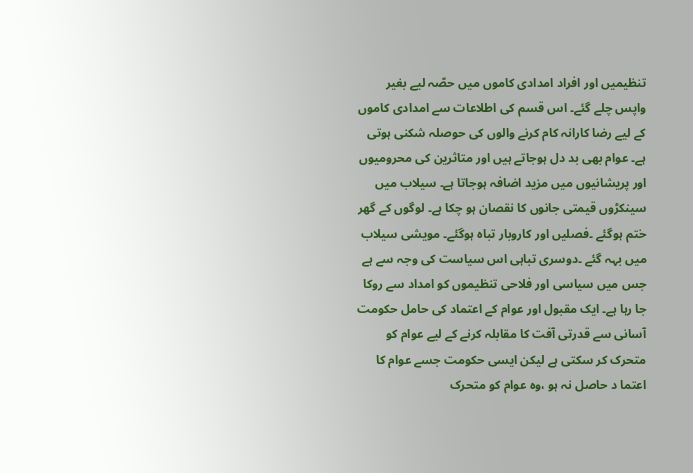تنظیمیں اور افراد امدادی کاموں میں حصّہ لیے بغیر واپس چلے گئے۔ اس قسم کی اطلاعات سے امدادی کاموں کے لیے رضا کارانہ کام کرنے والوں کی حوصلہ شکنی ہوتی ہے۔ عوام بھی بد دل ہوجاتے ہیں اور متاثرین کی محرومیوں اور پریشانیوں میں مزید اضافہ ہوجاتا ہے۔ سیلاب میں سینکڑوں قیمتی جانوں کا نقصان ہو چکا ہے۔ لوگوں کے گھر ختم ہوگئے ۔فصلیں اور کاروبار تباہ ہوگئے۔ مویشی سیلاب میں بہہ گئے ۔دوسری تباہی اس سیاست کی وجہ سے ہے جس میں سیاسی اور فلاحی تنظیموں کو امداد سے روکا جا رہا ہے۔ ایک مقبول اور عوام کے اعتماد کی حامل حکومت آسانی سے قدرتی آفت کا مقابلہ کرنے کے لیے عوام کو متحرک کر سکتی ہے لیکن ایسی حکومت جسے عوام کا اعتما د حاصل نہ ہو ،وہ عوام کو متحرک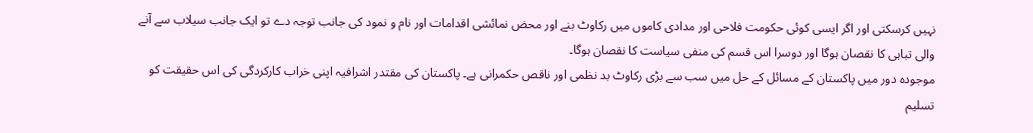نہیں کرسکتی اور اگر ایسی کوئی حکومت فلاحی اور مدادی کاموں میں رکاوٹ بنے اور محض نمائشی اقدامات اور نام و نمود کی جانب توجہ دے تو ایک جانب سیلاب سے آنے والی تباہی کا نقصان ہوگا اور دوسرا اس قسم کی منفی سیاست کا نقصان ہوگا۔
موجودہ دور میں پاکستان کے مسائل کے حل میں سب سے بڑی رکاوٹ بد نظمی اور ناقص حکمرانی ہے۔ پاکستان کی مقتدر اشرافیہ اپنی خراب کارکردگی کی اس حقیقت کو تسلیم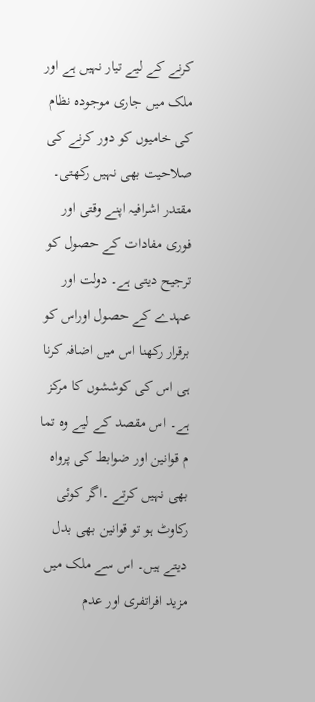کرنے کے لیے تیار نہیں ہے اور ملک میں جاری موجودہ نظام کی خامیوں کو دور کرنے کی صلاحیت بھی نہیں رکھتی۔ مقتدر اشرافیہ اپنے وقتی اور فوری مفادات کے حصول کو ترجیح دیتی ہے۔ دولت اور عہدے کے حصول اوراس کو برقرار رکھنا اس میں اضافہ کرنا ہی اس کی کوششوں کا مرکز ہے۔ اس مقصد کے لیے وہ تما م قوانین اور ضوابط کی پرواہ بھی نہیں کرتے ۔اگر کوئی رکاوٹ ہو تو قوانین بھی بدل دیتے ہیں۔ اس سے ملک میں مزید افراتفری اور عدم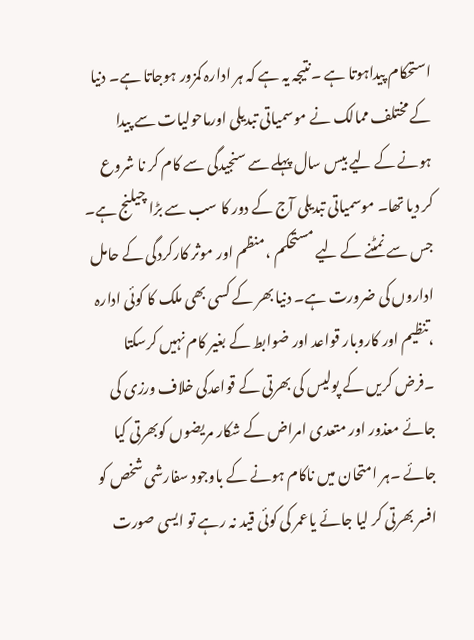استحکام پیداہوتا ہے ۔نتیجہ یہ ہے کہ ہر ادارہ کمزور ہوجاتا ہے۔ دنیا کے مختلف ممالک نے موسمیاتی تبدیلی اورماحولیات سے پیدا ہونے کے لیے بیس سال پہلے سے سنجیدگی سے کام کر نا شروع کر دیا تھا۔ موسمیاتی تبدیلی آج کے دور کا سب سے بڑا چیلنج ہے۔ جس سے نمٹنے کے لیے مستحکم ،منظم اور موثر کارکردگی کے حامل اداروں کی ضرورت ہے۔ دنیا بھر کے کسی بھی ملک کا کوئی ادارہ ،تنظیم اور کاروبار قواعد اور ضوابط کے بغیر کام نہیں کرسکتا ۔فرض کریں کے پولیس کی بھرتی کے قواعدکی خلاف ورزی کی جائے معذور اور متعدی امراض کے شکار مریضوں کوبھرتی کیا جائے ۔ہر امتحان میں ناکام ہونے کے باوجود سفارشی شخص کو افسر بھرتی کر لیا جائے یاعمر کی کوئی قید نہ رہے تو ایسی صورت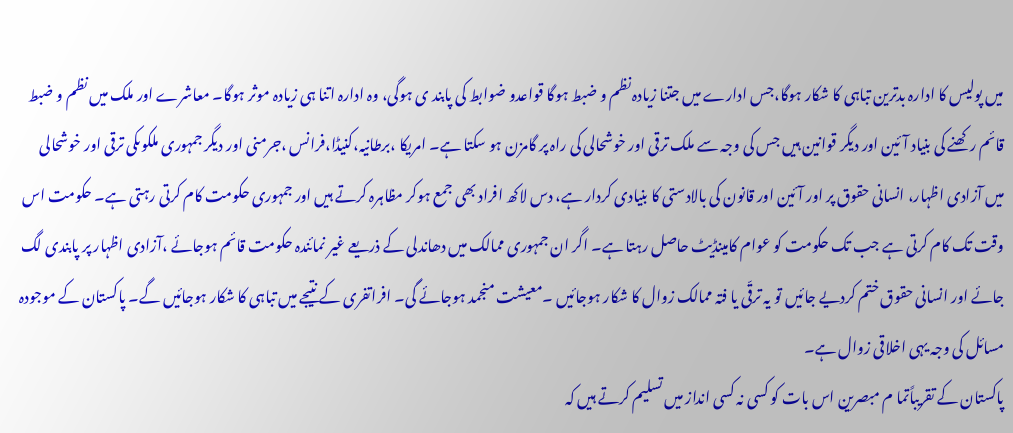میں پولیس کا ادارہ بدترین تباہی کا شکار ہوگا،جس ادارے میں جتنا زیادہ نظم و ضبط ہوگا قواعدو ضوابط کی پابند ی ہوگی، وہ ادارہ اتنا ہی زیادہ موثر ہوگا۔ معاشرے اور ملک میں نظم و ضبط قائم رکھنے کی بنیاد آئین اور دیگر قوانین ہیں جس کی وجہ سے ملک ترقی اور خوشحالی کی راہ پر گامزن ہو سکتا ہے۔ امریکا ،برطانیہ،کنیڈا،فرانس ،جرمنی اور دیگر جمہوری ملکوںکی ترقی اور خوشحالی میں آزادی اظہار، انسانی حقوق پر اور آئین اور قانون کی بالادستی کا بنیادی کردار ہے، دس لاکھ افراد بھی جمع ہوکر مظاہرہ کرتے ہیں اور جمہوری حکومت کام کرتی رہتی ہے۔ حکومت اس وقت تک کام کرتی ہے جب تک حکومت کو عوام کامینڈیٹ حاصل رہتا ہے۔ اگر ان جمہوری ممالک میں دھاندلی کے ذریعے غیر نمائندہ حکومت قائم ہوجائے ،آزادی اظہار پر پابندی لگ جائے اور انسانی حقوق ختم کردیے جائیں تو یہ ترقّی یا فتہ ممالک زوال کا شکار ہوجائیں ۔معیشت منجمد ہوجائے گی۔ افراتفری کے نتیجے میں تباہی کا شکار ہوجائیں گے۔ پاکستان کے موجودہ مسائل کی وجہ یہی اخلاقی زوال ہے۔
پاکستان کے تقریباًتما م مبصرین اس بات کو کسی نہ کسی انداز میں تسلیم کرتے ہیں کہ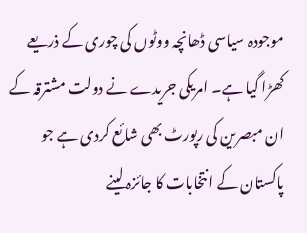موجودہ سیاسی ڈھانچہ ووٹوں کی چوری کے ذریعے کھڑا گیا ہے۔ امریکی جریدے نے دولت مشترقہ کے ان مبصرین کی رپورٹ بھی شائع کردی ہے جو پاکستان کے انتخابات کا جائزہ لینے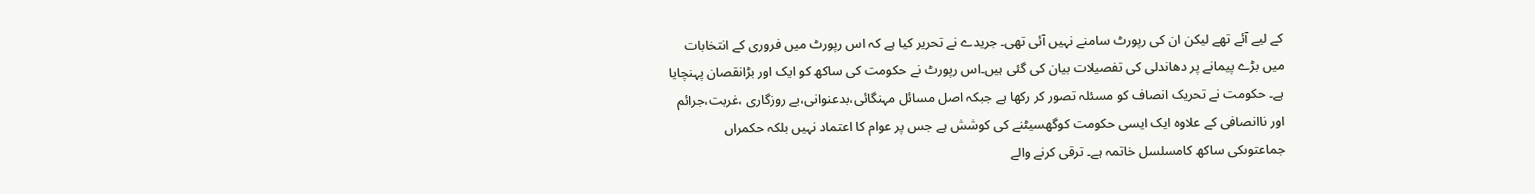کے لیے آئے تھے لیکن ان کی رپورٹ سامنے نہیں آئی تھی۔ جریدے نے تحریر کیا ہے کہ اس رپورٹ میں فروری کے انتخابات میں بڑے پیمانے پر دھاندلی کی تفصیلات بیان کی گئی ہیں۔اس رپورٹ نے حکومت کی ساکھ کو ایک اور بڑانقصان پہنچایا ہے۔ حکومت نے تحریک انصاف کو مسئلہ تصور کر رکھا ہے جبکہ اصل مسائل مہنگائی،بدعنوانی،بے روزگاری ،غربت،جرائم اور ناانصافی کے علاوہ ایک ایسی حکومت کوگھسیٹنے کی کوشش ہے جس پر عوام کا اعتماد نہیں بلکہ حکمراں جماعتوںکی ساکھ کامسلسل خاتمہ ہے۔ ترقی کرنے والے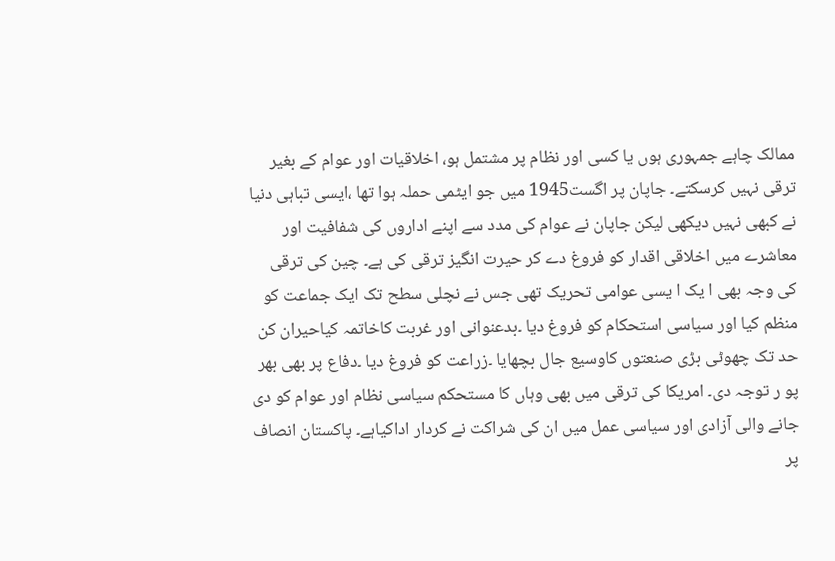ممالک چاہے جمہوری ہوں یا کسی اور نظام پر مشتمل ہو، اخلاقیات اور عوام کے بغیر ترقی نہیں کرسکتے۔ جاپان پر اگست1945 میں جو ایٹمی حملہ ہوا تھا ،ایسی تباہی دنیا نے کبھی نہیں دیکھی لیکن جاپان نے عوام کی مدد سے اپنے اداروں کی شفافیت اور معاشرے میں اخلاقی اقدار کو فروغ دے کر حیرت انگیز ترقی کی ہے۔ چین کی ترقی کی وجہ بھی ا یک ا یسی عوامی تحریک تھی جس نے نچلی سطح تک ایک جماعت کو منظم کیا اور سیاسی استحکام کو فروغ دیا ۔بدعنوانی اور غربت کاخاتمہ کیاحیران کن حد تک چھوٹی بڑی صنعتوں کاوسیع جال بچھایا ۔زراعت کو فروغ دیا ۔دفاع پر بھی بھر پو ر توجہ دی۔ امریکا کی ترقی میں بھی وہاں کا مستحکم سیاسی نظام اور عوام کو دی جانے والی آزادی اور سیاسی عمل میں ان کی شراکت نے کردار اداکیاہے۔ پاکستان انصاف پر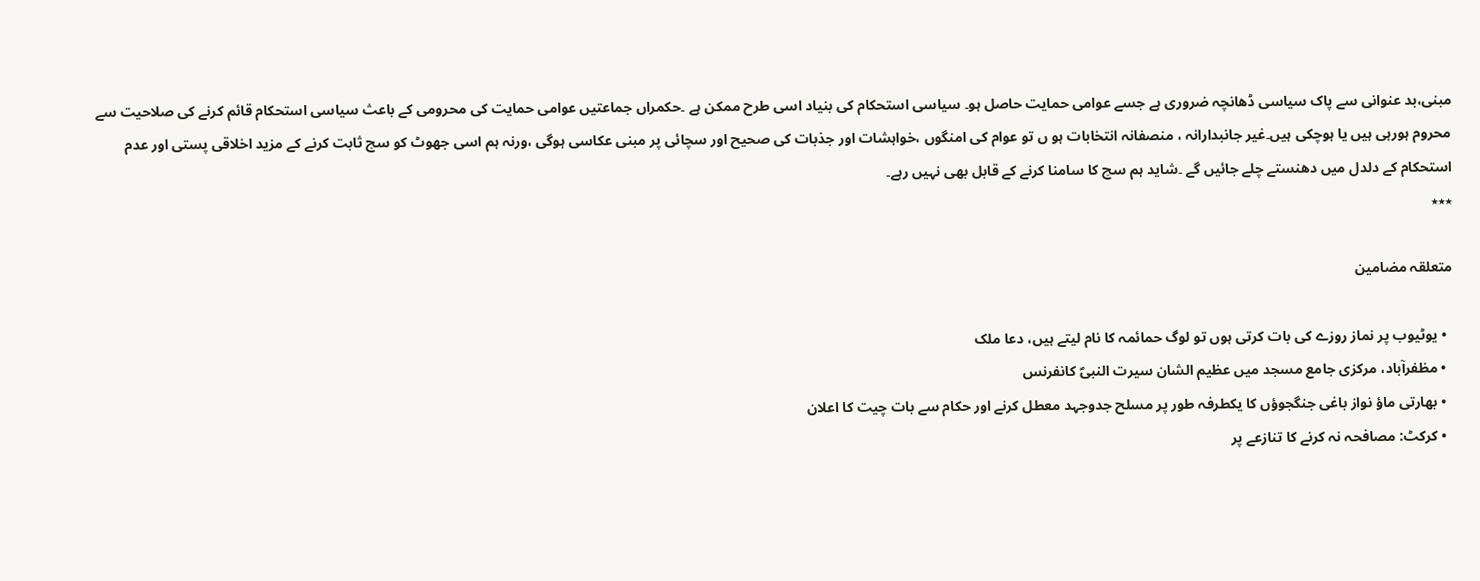مبنی،بد عنوانی سے پاک سیاسی ڈھانچہ ضروری ہے جسے عوامی حمایت حاصل ہو۔ سیاسی استحکام کی بنیاد اسی طرح ممکن ہے ۔حکمراں جماعتیں عوامی حمایت کی محرومی کے باعث سیاسی استحکام قائم کرنے کی صلاحیت سے محروم ہورہی ہیں یا ہوچکی ہیں۔غیر جانبدارانہ ، منصفانہ انتخابات ہو ں تو عوام کی امنگوں ،خواہشات اور جذبات کی صحیح اور سچائی پر مبنی عکاسی ہوگی ،ورنہ ہم اسی جھوٹ کو سچ ثابت کرنے کے مزید اخلاقی پستی اور عدم استحکام کے دلدل میں دھنستے چلے جائیں گے ۔شاید ہم سچ کا سامنا کرنے کے قابل بھی نہیں رہے۔
٭٭٭

متعلقہ مضامین

  • یوٹیوب پر نماز روزے کی بات کرتی ہوں تو لوگ حمائمہ کا نام لیتے ہیں، دعا ملک
  • مظفرآباد، مرکزی جامع مسجد میں عظیم الشان سیرت النبیؐ کانفرنس
  • بھارتی ماؤ نواز باغی جنگجوؤں کا یکطرفہ طور پر مسلح جدوجہد معطل کرنے اور حکام سے بات چیت کا اعلان
  • کرکٹ: مصافحہ نہ کرنے کا تنازعے پر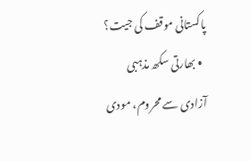پاکستانی موقف کی جیت؟
  • بھارتی سکھ مذہبی آزادی سے محروم، مودی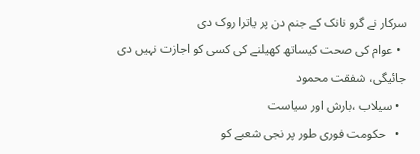سرکار نے گرو نانک کے جنم دن پر یاترا روک دی
  • عوام کی صحت کیساتھ کھیلنے کی کسی کو اجازت نہیں دی جائیگی، شفقت محمود
  • سیلاب ،بارش اور سیاست
  •   حکومت فوری طور پر نجی شعبے کو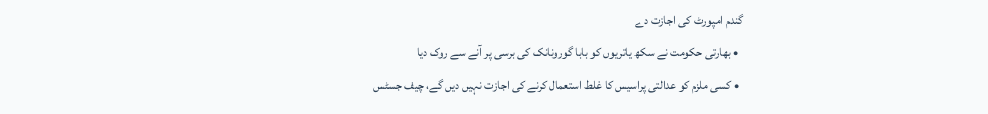گندم امپورٹ کی اجازت دے
  • بھارتی حکومت نے سکھ یاتریوں کو بابا گورونانک کی برسی پر آنے سے روک دیا
  • کسی ملزم کو عدالتی پراسیس کا غلط استعمال کرنے کی اجازت نہیں دیں گے، چیف جسٹس